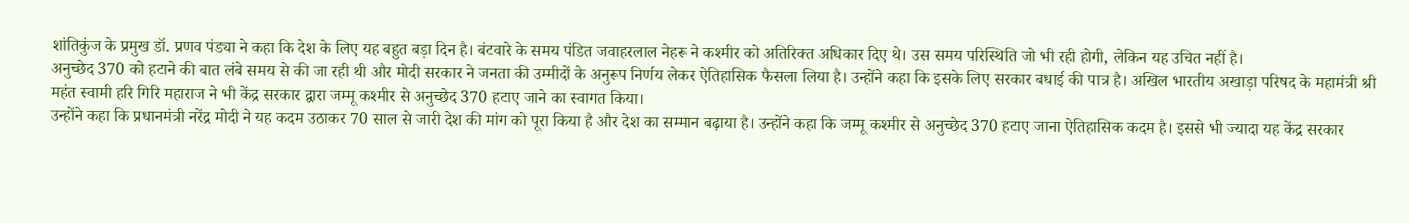शांतिकुंज के प्रमुख डॉ. प्रणव पंड्या ने कहा कि देश के लिए यह बहुत बड़ा दिन है। बंटवारे के समय पंडित जवाहरलाल नेहरू ने कश्मीर को अतिरिक्त अधिकार दिए थे। उस समय परिस्थिति जो भी रही होगी, लेकिन यह उचित नहीं है।
अनुच्छेद 370 को हटाने की बात लंबे समय से की जा रही थी और मोदी सरकार ने जनता की उम्मीदों के अनुरूप निर्णय लेकर ऐतिहासिक फैसला लिया है। उन्होंने कहा कि इसके लिए सरकार बधाई की पात्र है। अखिल भारतीय अखाड़ा परिषद के महामंत्री श्री महंत स्वामी हरि गिरि महाराज ने भी केंद्र सरकार द्वारा जम्मू कश्मीर से अनुच्छेद 370 हटाए जाने का स्वागत किया।
उन्होंने कहा कि प्रधानमंत्री नरेंद्र मोदी ने यह कदम उठाकर 70 साल से जारी देश की मांग को पूरा किया है और देश का सम्मान बढ़ाया है। उन्होंने कहा कि जम्मू कश्मीर से अनुच्छेद 370 हटाए जाना ऐतिहासिक कदम है। इससे भी ज्यादा यह केंद्र सरकार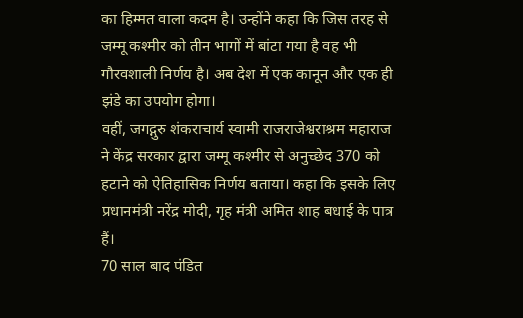का हिम्मत वाला कदम है। उन्होंने कहा कि जिस तरह से जम्मू कश्मीर को तीन भागों में बांटा गया है वह भी गौरवशाली निर्णय है। अब देश में एक कानून और एक ही झंडे का उपयोग होगा।
वहीं, जगद्गुरु शंकराचार्य स्वामी राजराजेश्वराश्रम महाराज ने केंद्र सरकार द्वारा जम्मू कश्मीर से अनुच्छेद 370 को हटाने को ऐतिहासिक निर्णय बताया। कहा कि इसके लिए प्रधानमंत्री नरेंद्र मोदी, गृह मंत्री अमित शाह बधाई के पात्र हैं।
70 साल बाद पंडित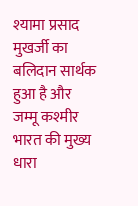श्यामा प्रसाद मुखर्जी का बलिदान सार्थक हुआ है और जम्मू कश्मीर भारत की मुख्य धारा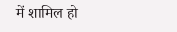में शामिल हो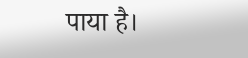पाया है।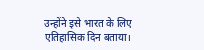उन्होंने इसे भारत के लिए एतिहासिक दिन बताया।